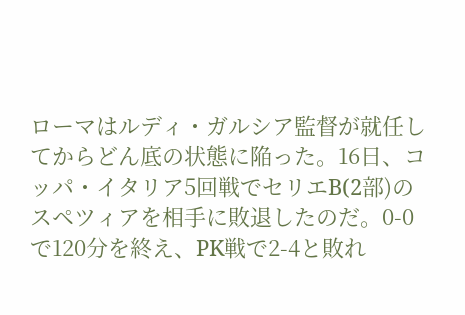ローマはルディ・ガルシア監督が就任してからどん底の状態に陥った。16日、コッパ・イタリア5回戦でセリエB(2部)のスペツィアを相手に敗退したのだ。0-0で120分を終え、PK戦で2-4と敗れ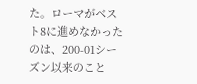た。ローマがベスト8に進めなかったのは、200-01シーズン以来のこと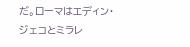だ。ローマはエディン・ジェコとミラレ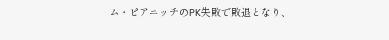ム・ピアニッチのPK失敗で敗退となり、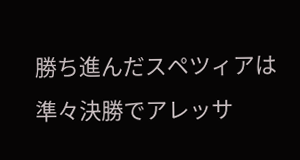勝ち進んだスペツィアは準々決勝でアレッサ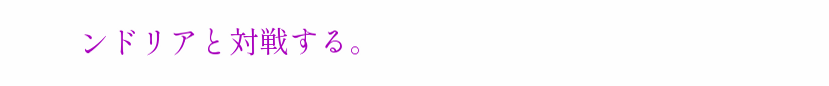ンドリアと対戦する。